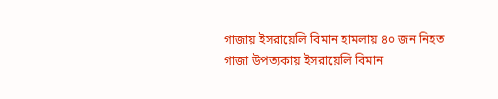গাজায় ইসরায়েলি বিমান হামলায় ৪০ জন নিহত
গাজা উপত্যকায় ইসরায়েলি বিমান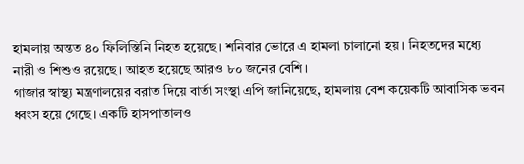হামলায় অন্তত ৪০ ফিলিস্তিনি নিহত হয়েছে। শনিবার ভোরে এ হামলা চালানো হয়। নিহতদের মধ্যে নারী ও শিশুও রয়েছে। আহত হয়েছে আরও ৮০ জনের বেশি।
গাজার স্বাস্থ্য মন্ত্রণালয়ের বরাত দিয়ে বার্তা সংস্থা এপি জানিয়েছে, হামলায় বেশ কয়েকটি আবাসিক ভবন ধ্বংস হয়ে গেছে। একটি হাসপাতালও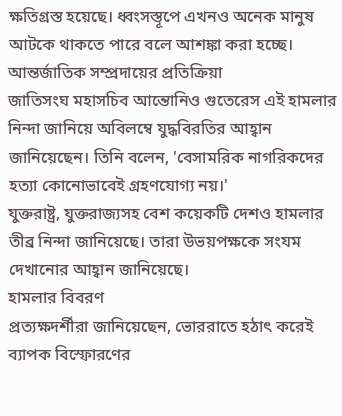ক্ষতিগ্রস্ত হয়েছে। ধ্বংসস্তূপে এখনও অনেক মানুষ আটকে থাকতে পারে বলে আশঙ্কা করা হচ্ছে।
আন্তর্জাতিক সম্প্রদায়ের প্রতিক্রিয়া
জাতিসংঘ মহাসচিব আন্তোনিও গুতেরেস এই হামলার নিন্দা জানিয়ে অবিলম্বে যুদ্ধবিরতির আহ্বান জানিয়েছেন। তিনি বলেন, 'বেসামরিক নাগরিকদের হত্যা কোনোভাবেই গ্রহণযোগ্য নয়।'
যুক্তরাষ্ট্র, যুক্তরাজ্যসহ বেশ কয়েকটি দেশও হামলার তীব্র নিন্দা জানিয়েছে। তারা উভয়পক্ষকে সংযম দেখানোর আহ্বান জানিয়েছে।
হামলার বিবরণ
প্রত্যক্ষদর্শীরা জানিয়েছেন, ভোররাতে হঠাৎ করেই ব্যাপক বিস্ফোরণের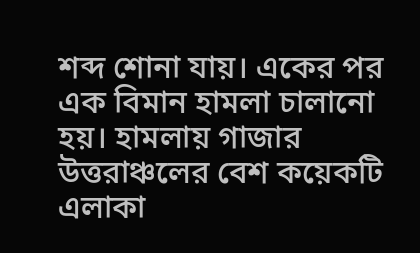শব্দ শোনা যায়। একের পর এক বিমান হামলা চালানো হয়। হামলায় গাজার উত্তরাঞ্চলের বেশ কয়েকটি এলাকা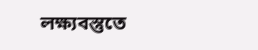লক্ষ্যবস্তুতে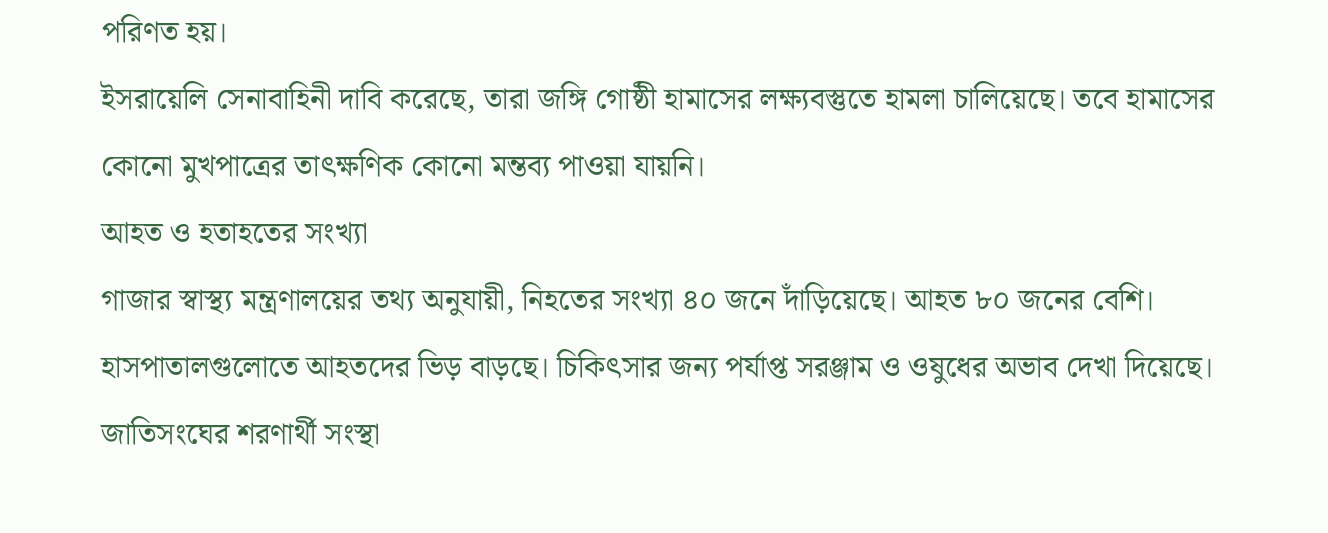পরিণত হয়।
ইসরায়েলি সেনাবাহিনী দাবি করেছে, তারা জঙ্গি গোষ্ঠী হামাসের লক্ষ্যবস্তুতে হামলা চালিয়েছে। তবে হামাসের কোনো মুখপাত্রের তাৎক্ষণিক কোনো মন্তব্য পাওয়া যায়নি।
আহত ও হতাহতের সংখ্যা
গাজার স্বাস্থ্য মন্ত্রণালয়ের তথ্য অনুযায়ী, নিহতের সংখ্যা ৪০ জনে দাঁড়িয়েছে। আহত ৮০ জনের বেশি। হাসপাতালগুলোতে আহতদের ভিড় বাড়ছে। চিকিৎসার জন্য পর্যাপ্ত সরঞ্জাম ও ওষুধের অভাব দেখা দিয়েছে।
জাতিসংঘের শরণার্থী সংস্থা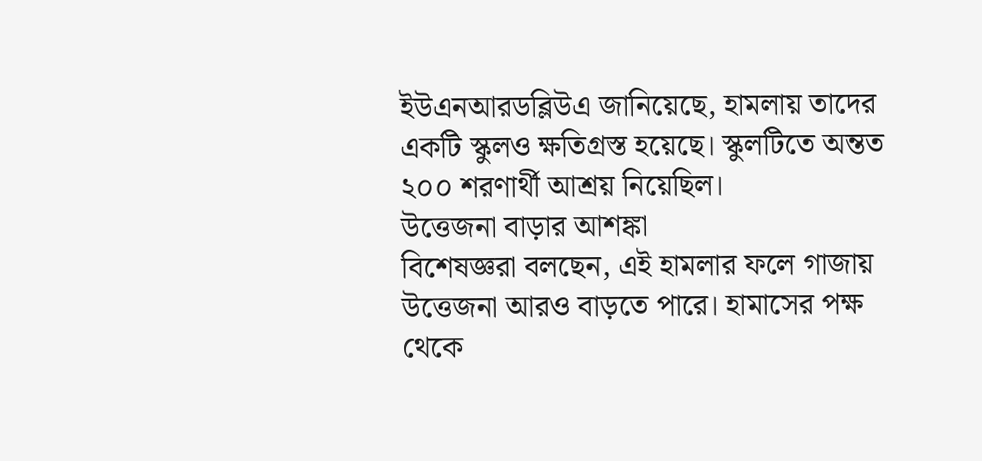ইউএনআরডব্লিউএ জানিয়েছে, হামলায় তাদের একটি স্কুলও ক্ষতিগ্রস্ত হয়েছে। স্কুলটিতে অন্তত ২০০ শরণার্থী আশ্রয় নিয়েছিল।
উত্তেজনা বাড়ার আশঙ্কা
বিশেষজ্ঞরা বলছেন, এই হামলার ফলে গাজায় উত্তেজনা আরও বাড়তে পারে। হামাসের পক্ষ থেকে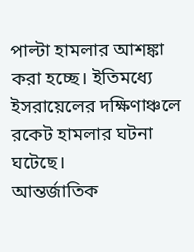পাল্টা হামলার আশঙ্কা করা হচ্ছে। ইতিমধ্যে ইসরায়েলের দক্ষিণাঞ্চলে রকেট হামলার ঘটনা ঘটেছে।
আন্তর্জাতিক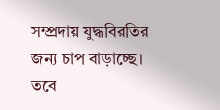সম্প্রদায় যুদ্ধবিরতির জন্য চাপ বাড়াচ্ছে। তবে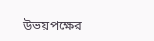উভয়পক্ষের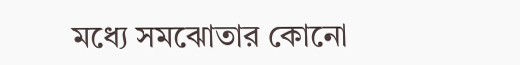মধ্যে সমঝোতার কোনো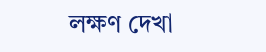লক্ষণ দেখা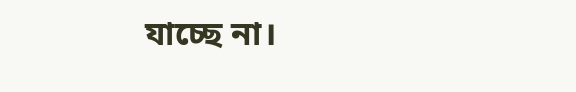যাচ্ছে না।